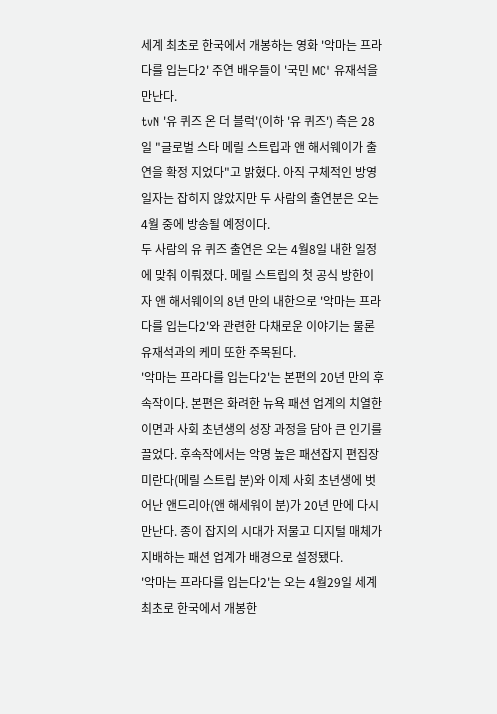세계 최초로 한국에서 개봉하는 영화 '악마는 프라다를 입는다2' 주연 배우들이 '국민 MC' 유재석을 만난다.
tvN '유 퀴즈 온 더 블럭'(이하 '유 퀴즈') 측은 28일 "글로벌 스타 메릴 스트립과 앤 해서웨이가 출연을 확정 지었다"고 밝혔다. 아직 구체적인 방영 일자는 잡히지 않았지만 두 사람의 출연분은 오는 4월 중에 방송될 예정이다.
두 사람의 유 퀴즈 출연은 오는 4월8일 내한 일정에 맞춰 이뤄졌다. 메릴 스트립의 첫 공식 방한이자 앤 해서웨이의 8년 만의 내한으로 '악마는 프라다를 입는다2'와 관련한 다채로운 이야기는 물론 유재석과의 케미 또한 주목된다.
'악마는 프라다를 입는다2'는 본편의 20년 만의 후속작이다. 본편은 화려한 뉴욕 패션 업계의 치열한 이면과 사회 초년생의 성장 과정을 담아 큰 인기를 끌었다. 후속작에서는 악명 높은 패션잡지 편집장 미란다(메릴 스트립 분)와 이제 사회 초년생에 벗어난 앤드리아(앤 해세워이 분)가 20년 만에 다시 만난다. 종이 잡지의 시대가 저물고 디지털 매체가 지배하는 패션 업계가 배경으로 설정됐다.
'악마는 프라다를 입는다2'는 오는 4월29일 세계 최초로 한국에서 개봉한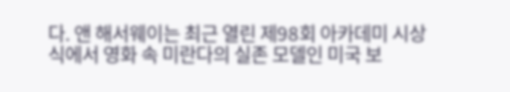다. 앤 해서웨이는 최근 열린 제98회 아카데미 시상식에서 영화 속 미란다의 실존 모델인 미국 보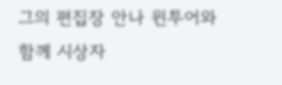그의 편집장 안나 윈투어와 함께 시상자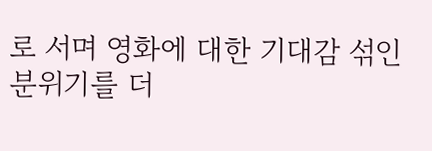로 서며 영화에 대한 기대감 섞인 분위기를 더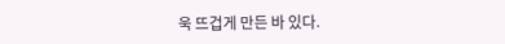욱 뜨겁게 만든 바 있다.